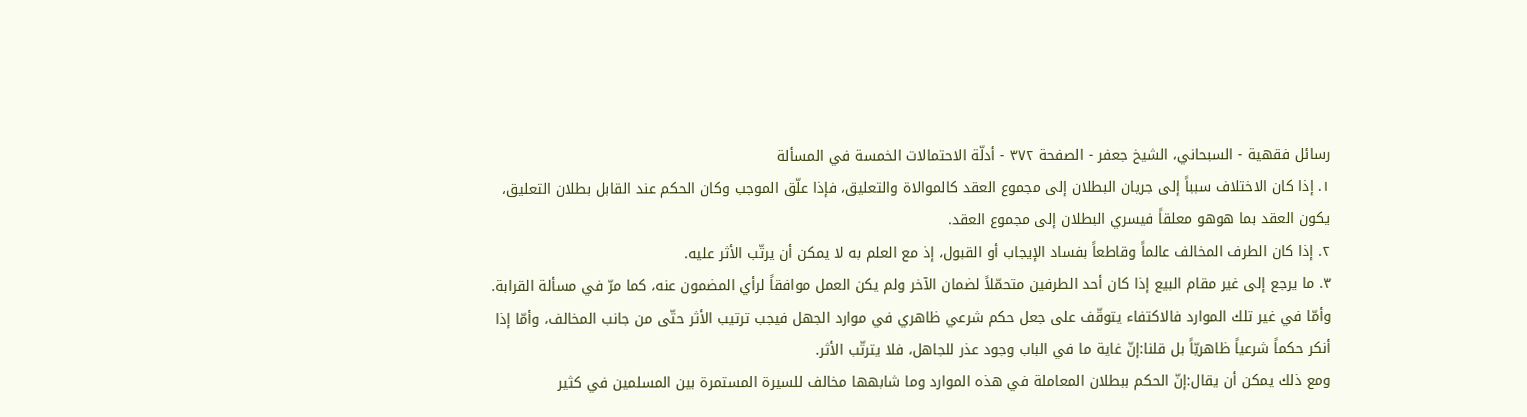رسائل فقهية - السبحاني، الشيخ جعفر - الصفحة ٣٧٢ - أدلّة الاحتمالات الخمسة في المسألة
١. إذا كان الاختلاف سبباً إلى جريان البطلان إلى مجموع العقد كالموالاة والتعليق، فإذا علّق الموجب وكان الحكم عند القابل بطلان التعليق، يكون العقد بما هوهو معلقاً فيسري البطلان إلى مجموع العقد.
٢. إذا كان الطرف المخالف عالماً وقاطعاً بفساد الإيجاب أو القبول، إذ مع العلم به لا يمكن أن يرتّب الأثر عليه.
٣. ما يرجع إلى غير مقام البيع إذا كان أحد الطرفين متحمّلاً لضمان الآخر ولم يكن العمل موافقاً لرأي المضمون عنه، كما مرّ في مسألة القرابة.
وأمّا في غير تلك الموارد فالاكتفاء يتوقّف على جعل حكم شرعي ظاهري في موارد الجهل فيجب ترتيب الأثر حتّى من جانب المخالف، وأمّا إذا أنكر حكماً شرعياً ظاهريّاً بل قلنا:إنّ غاية ما في الباب وجود عذر للجاهل، فلا يترتّب الأثر.
ومع ذلك يمكن أن يقال:إنّ الحكم ببطلان المعاملة في هذه الموارد وما شابهها مخالف للسيرة المستمرة بين المسلمين في كثير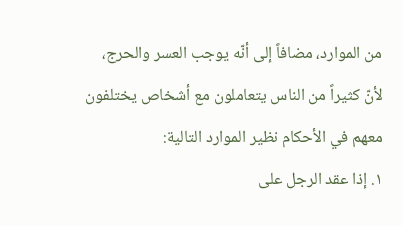من الموارد، مضافاً إلى أنّه يوجب العسر والحرج، لأنّ كثيراً من الناس يتعاملون مع أشخاص يختلفون معهم في الأحكام نظير الموارد التالية:
١. إذا عقد الرجل على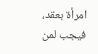امرأة بعقد، فيجب لمن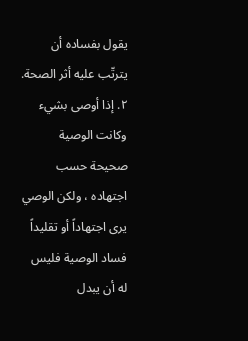يقول بفساده أن يترتّب عليه أثر الصحة.
٢. إذا أوصى بشيء وكانت الوصية صحيحة حسب اجتهاده ، ولكن الوصي يرى اجتهاداً أو تقليداً فساد الوصية فليس له أن يبدل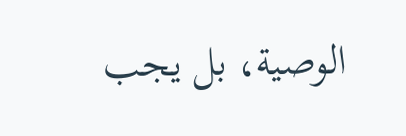الوصية، بل يجب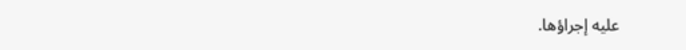عليه إجراؤها.